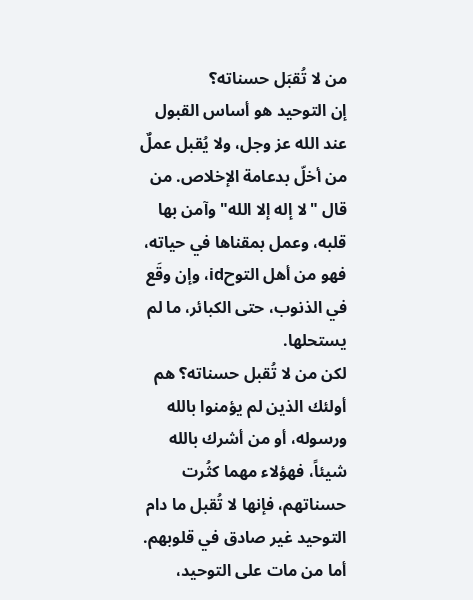من لا تُقبَل حسناته؟
إن التوحيد هو أساس القبول عند الله عز وجل، ولا يُقبل عملٌ من أخلّ بدعامة الإخلاص. من قال "لا إله إلا الله" وآمن بها قلبه، وعمل بمقناها في حياته، فهو من أهل التوحid، وإن وقَع في الذنوب، حتى الكبائر، ما لم يستحلها.
لكن من لا تُقبل حسناته؟ هم أولئك الذين لم يؤمنوا بالله ورسوله، أو من أشرك بالله شيئاً، فهؤلاء مهما كثُرت حسناتهم، فإنها لا تُقبل ما دام التوحيد غير صادق في قلوبهم. أما من مات على التوحيد،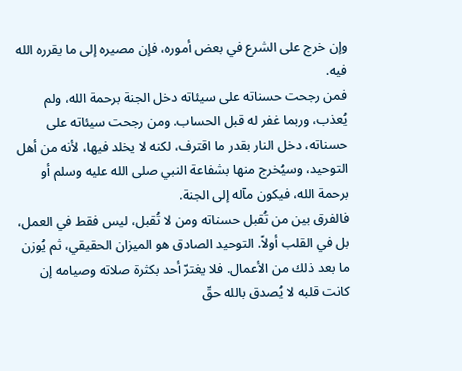وإن خرج على الشرع في بعض أموره، فإن مصيره إلى ما يقرره الله فيه.
فمن رجحت حسناته على سيئاته دخل الجنة برحمة الله، ولم يُعذب، وربما غفر له قبل الحساب. ومن رجحت سيئاته على حسناته، دخل النار بقدر ما اقترف، لكنه لا يخلد فيها، لأنه من أهل التوحيد، وسيُخرج منها بشفاعة النبي صلى الله عليه وسلم أو برحمة الله، فيكون مآله إلى الجنة.
فالفرق بين من تُقبل حسناته ومن لا تُقبل، ليس فقط في العمل، بل في القلب أولاً. التوحيد الصادق هو الميزان الحقيقي، ثم يُوزن ما بعد ذلك من الأعمال. فلا يغترّ أحد بكثرة صلاته وصيامه إن كانت قلبه لا يُصدق بالله حقّ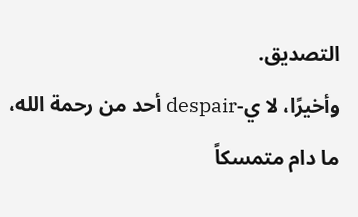التصديق.
وأخيرًا، لا ي-despair أحد من رحمة الله، ما دام متمسكاً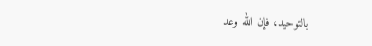بالتوحيد، فإن الله وعد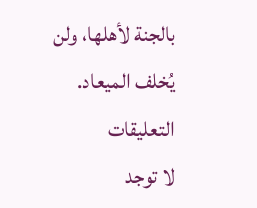بالجنة لأهلها، ولن يُخلف الميعاد.
التعليقات
لا توجد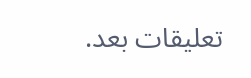تعليقات بعد.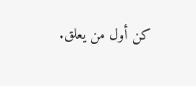كن أول من يعلق.